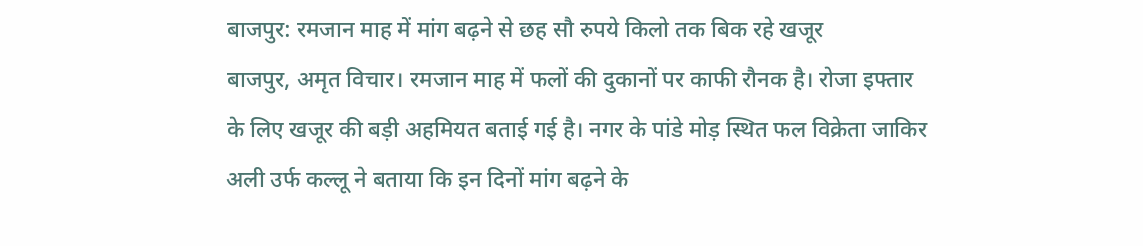बाजपुर: रमजान माह में मांग बढ़ने से छह सौ रुपये किलो तक बिक रहे खजूर
बाजपुर, अमृत विचार। रमजान माह में फलों की दुकानों पर काफी रौनक है। रोजा इफ्तार के लिए खजूर की बड़ी अहमियत बताई गई है। नगर के पांडे मोड़ स्थित फल विक्रेता जाकिर अली उर्फ कल्लू ने बताया कि इन दिनों मांग बढ़ने के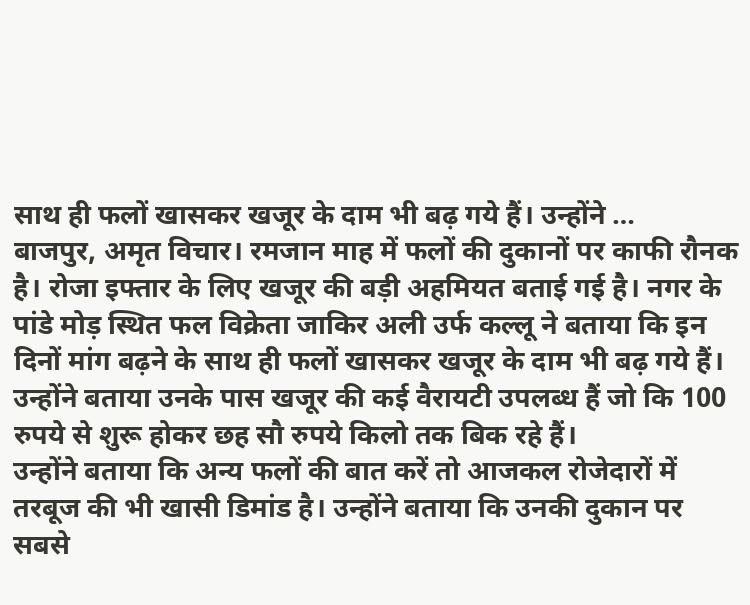साथ ही फलों खासकर खजूर के दाम भी बढ़ गये हैं। उन्होंने …
बाजपुर, अमृत विचार। रमजान माह में फलों की दुकानों पर काफी रौनक है। रोजा इफ्तार के लिए खजूर की बड़ी अहमियत बताई गई है। नगर के पांडे मोड़ स्थित फल विक्रेता जाकिर अली उर्फ कल्लू ने बताया कि इन दिनों मांग बढ़ने के साथ ही फलों खासकर खजूर के दाम भी बढ़ गये हैं। उन्होंने बताया उनके पास खजूर की कई वैरायटी उपलब्ध हैं जो कि 100 रुपये से शुरू होकर छह सौ रुपये किलो तक बिक रहे हैं।
उन्होंने बताया कि अन्य फलों की बात करें तो आजकल रोजेदारों में तरबूज की भी खासी डिमांड है। उन्होंने बताया कि उनकी दुकान पर सबसे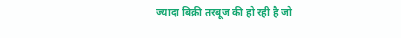ज्यादा बिक्री तरबूज की हो रही है जो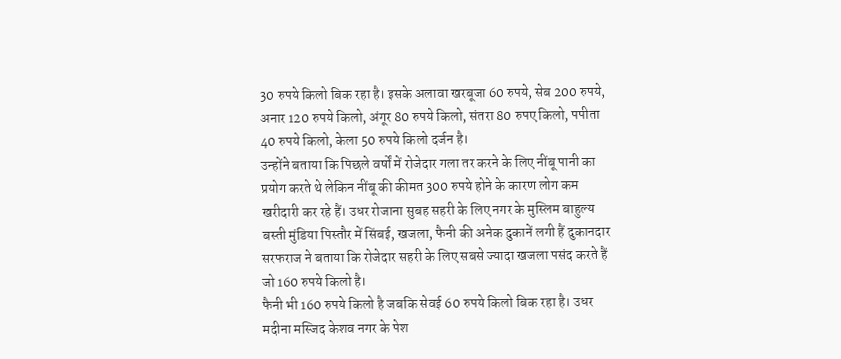30 रुपये किलो बिक रहा है। इसके अलावा खरबूजा 60 रुपये, सेब 200 रुपये, अनार 120 रुपये किलो, अंगूर 80 रुपये किलो, संतरा 80 रुपए किलो, पपीता 40 रुपये किलो, केला 50 रुपये किलो दर्जन है।
उन्होंने बताया कि पिछले वर्षों में रोजेदार गला तर करने के लिए नींबू पानी का प्रयोग करते थे लेकिन नींबू की कीमत 300 रुपये होने के कारण लोग कम खरीदारी कर रहे हैं। उधर रोजाना सुबह सहरी के लिए नगर के मुस्लिम बाहुल्य बस्ती मुंडिया पिस्तौर में सिंबई, खजला, फैनी की अनेक दुकानें लगी हैं दुकानदार सरफराज ने बताया कि रोजेदार सहरी के लिए सबसे ज्यादा खजला पसंद करते हैं जो 160 रुपये किलो है।
फैनी भी 160 रुपये किलो है जबकि सेवई 60 रुपये किलो बिक रहा है। उधर मदीना मस्जिद केशव नगर के पेश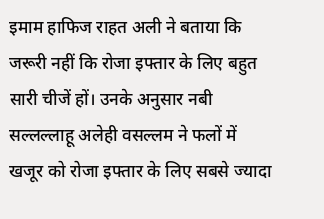इमाम हाफिज राहत अली ने बताया कि जरूरी नहीं कि रोजा इफ्तार के लिए बहुत सारी चीजें हों। उनके अनुसार नबी सल्लल्लाहू अलेही वसल्लम ने फलों में खजूर को रोजा इफ्तार के लिए सबसे ज्यादा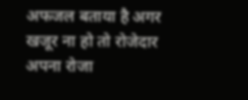अफजल बताया है अगर खजूर ना हो तो रोजेदार अपना रोजा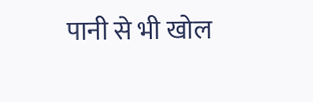पानी से भी खोल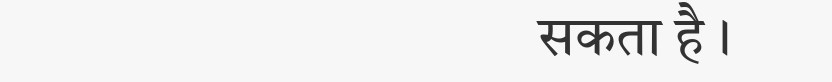सकता है ।